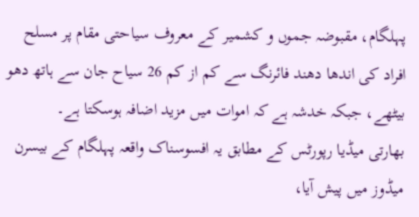پہلگام، مقبوضہ جموں و کشمیر کے معروف سیاحتی مقام پر مسلح افراد کی اندھا دھند فائرنگ سے کم از کم 26 سیاح جان سے ہاتھ دھو بیٹھے، جبکہ خدشہ ہے کہ اموات میں مزید اضافہ ہوسکتا ہے۔
بھارتی میڈیا رپورٹس کے مطابق یہ افسوسناک واقعہ پہلگام کے بیسرن میڈوز میں پیش آیا،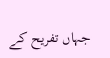جہاں تفریح کے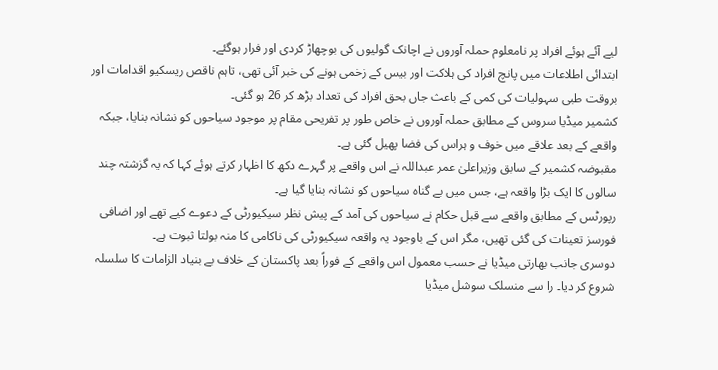لیے آئے ہوئے افراد پر نامعلوم حملہ آوروں نے اچانک گولیوں کی بوچھاڑ کردی اور فرار ہوگئے۔
ابتدائی اطلاعات میں پانچ افراد کی ہلاکت اور بیس کے زخمی ہونے کی خبر آئی تھی، تاہم ناقص ریسکیو اقدامات اور بروقت طبی سہولیات کی کمی کے باعث جاں بحق افراد کی تعداد بڑھ کر 26 ہو گئی۔
کشمیر میڈیا سروس کے مطابق حملہ آوروں نے خاص طور پر تفریحی مقام پر موجود سیاحوں کو نشانہ بنایا، جبکہ واقعے کے بعد علاقے میں خوف و ہراس کی فضا پھیل گئی ہے۔
مقبوضہ کشمیر کے سابق وزیراعلیٰ عمر عبداللہ نے اس واقعے پر گہرے دکھ کا اظہار کرتے ہوئے کہا کہ یہ گزشتہ چند سالوں کا ایک بڑا واقعہ ہے، جس میں بے گناہ سیاحوں کو نشانہ بنایا گیا ہے۔
رپورٹس کے مطابق واقعے سے قبل حکام نے سیاحوں کی آمد کے پیش نظر سیکیورٹی کے دعوے کیے تھے اور اضافی فورسز تعینات کی گئی تھیں، مگر اس کے باوجود یہ واقعہ سیکیورٹی کی ناکامی کا منہ بولتا ثبوت ہے۔
دوسری جانب بھارتی میڈیا نے حسب معمول اس واقعے کے فوراً بعد پاکستان کے خلاف بے بنیاد الزامات کا سلسلہ شروع کر دیا۔ را سے منسلک سوشل میڈیا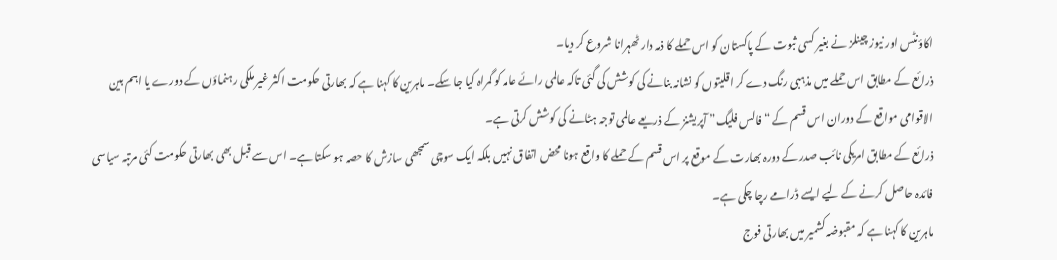اکاؤنٹس اور نیوز چینلز نے بغیر کسی ثبوت کے پاکستان کو اس حملے کا ذمہ دار ٹھہرانا شروع کر دیا۔
ذرائع کے مطابق اس حملے میں مذہبی رنگ دے کر اقلیتوں کو نشانہ بنانے کی کوشش کی گئی تاکہ عالمی رائے عامہ کو گمراہ کیا جا سکے۔ ماہرین کا کہنا ہے کہ بھارتی حکومت اکثر غیر ملکی رہنماؤں کے دورے یا اہم بین الاقوامی مواقع کے دوران اس قسم کے “فالس فلیگ” آپریشنز کے ذریعے عالمی توجہ ہٹانے کی کوشش کرتی ہے۔
ذرائع کے مطابق امریکی نائب صدر کے دورہ بھارت کے موقع پر اس قسم کے حملے کا واقع ہونا محض اتفاق نہیں بلکہ ایک سوچی سمجھی سازش کا حصہ ہو سکتا ہے۔ اس سے قبل بھی بھارتی حکومت کئی مرتبہ سیاسی فائدہ حاصل کرنے کے لیے ایسے ڈرامے رچا چکی ہے۔
ماہرین کا کہنا ہے کہ مقبوضہ کشمیر میں بھارتی فوج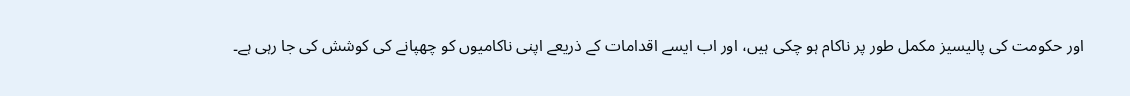اور حکومت کی پالیسیز مکمل طور پر ناکام ہو چکی ہیں، اور اب ایسے اقدامات کے ذریعے اپنی ناکامیوں کو چھپانے کی کوشش کی جا رہی ہے۔